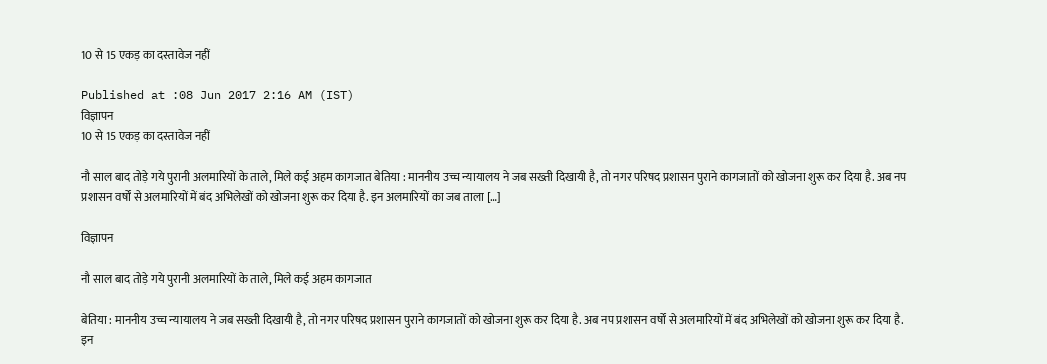10 से 15 एकड़ का दस्तावेज नहीं

Published at :08 Jun 2017 2:16 AM (IST)
विज्ञापन
10 से 15 एकड़ का दस्तावेज नहीं

नौ साल बाद तोड़े गये पुरानी अलमारियों के ताले, मिले कई अहम कागजात बेतिया : माननीय उच्च न्यायालय ने जब सख्ती दिखायी है, तो नगर परिषद प्रशासन पुराने कागजातों को खोजना शुरू कर दिया है. अब नप प्रशासन वर्षों से अलमारियों में बंद अभिलेखों को खोजना शुरू कर दिया है. इन अलमारियों का जब ताला […]

विज्ञापन

नौ साल बाद तोड़े गये पुरानी अलमारियों के ताले, मिले कई अहम कागजात

बेतिया : माननीय उच्च न्यायालय ने जब सख्ती दिखायी है, तो नगर परिषद प्रशासन पुराने कागजातों को खोजना शुरू कर दिया है. अब नप प्रशासन वर्षों से अलमारियों में बंद अभिलेखों को खोजना शुरू कर दिया है.
इन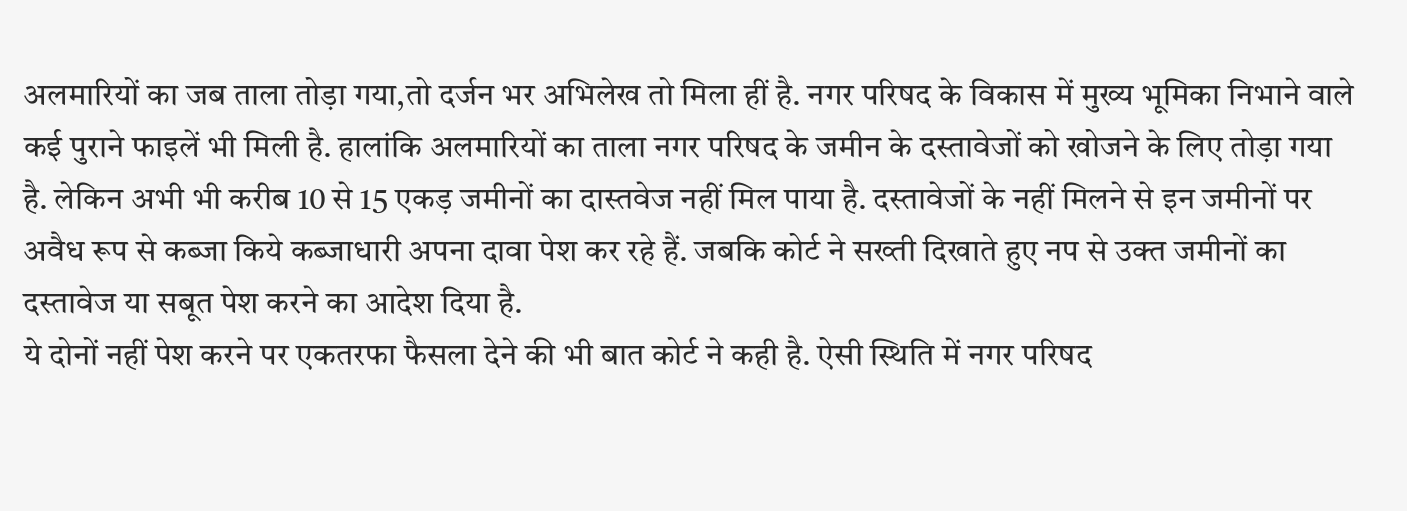अलमारियों का जब ताला तोड़ा गया,तो दर्जन भर अभिलेख तो मिला हीं है. नगर परिषद के विकास में मुख्य भूमिका निभाने वाले कई पुराने फाइलें भी मिली है. हालांकि अलमारियों का ताला नगर परिषद के जमीन के दस्तावेजों को खोजने के लिए तोड़ा गया है. लेकिन अभी भी करीब 10 से 15 एकड़ जमीनों का दास्तवेज नहीं मिल पाया है. दस्तावेजों के नहीं मिलने से इन जमीनों पर अवैध रूप से कब्जा किये कब्जाधारी अपना दावा पेश कर रहे हैं. जबकि कोर्ट ने सख्ती दिखाते हुए नप से उक्त जमीनों का दस्तावेज या सबूत पेश करने का आदेश दिया है.
ये दोनों नहीं पेश करने पर एकतरफा फैसला देने की भी बात कोर्ट ने कही है. ऐसी स्थिति में नगर परिषद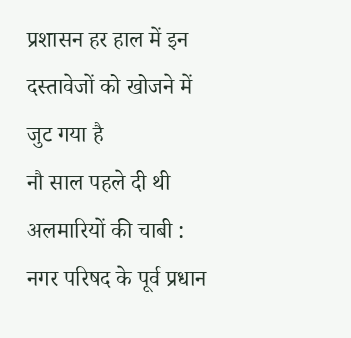प्रशासन हर हाल में इन दस्तावेजों को खोजने में जुट गया है
नौ साल पहले दी थी अलमारियों की चाबी : नगर परिषद के पूर्व प्रधान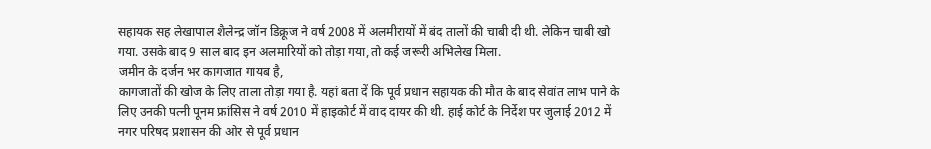सहायक सह लेखापाल शैलेन्द्र जॉन डिक्रूज ने वर्ष 2008 में अलमीरायों में बंद तालों की चाबी दी थी. लेकिन चाबी खो गया. उसके बाद 9 साल बाद इन अलमारियों को तोड़ा गया,तो कई जरूरी अभिलेख मिला.
जमीन के दर्जन भर कागजात गायब है,
कागजातों की खोज के लिए ताला तोड़ा गया है. यहां बता दें कि पूर्व प्रधान सहायक की मौत के बाद सेवांत लाभ पाने के लिए उनकी पत्नी पूनम फ्रांसिस ने वर्ष 2010 में हाइकोर्ट में वाद दायर की थी. हाई कोर्ट के निर्देश पर जुलाई 2012 में नगर परिषद प्रशासन की ओर से पूर्व प्रधान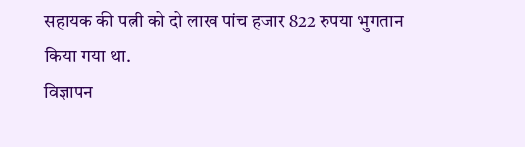सहायक की पत्नी को दो लाख पांच हजार 822 रुपया भुगतान किया गया था.
विज्ञापन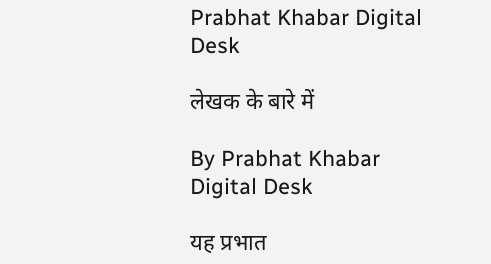Prabhat Khabar Digital Desk

लेखक के बारे में

By Prabhat Khabar Digital Desk

यह प्रभात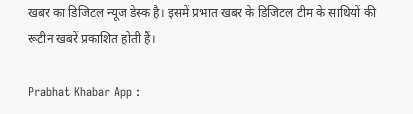खबर का डिजिटल न्यूज डेस्क है। इसमें प्रभात खबर के डिजिटल टीम के साथियों की रूटीन खबरें प्रकाशित होती हैं।

Prabhat Khabar App :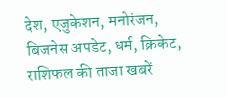देश, एजुकेशन, मनोरंजन, बिजनेस अपडेट, धर्म, क्रिकेट, राशिफल की ताजा खबरें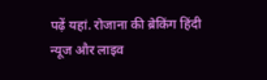पढ़ें यहां. रोजाना की ब्रेकिंग हिंदी न्यूज और लाइव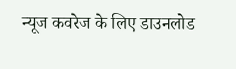न्यूज कवरेज के लिए डाउनलोड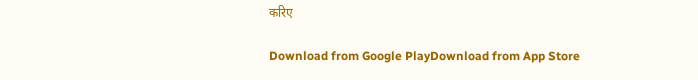करिए

Download from Google PlayDownload from App Store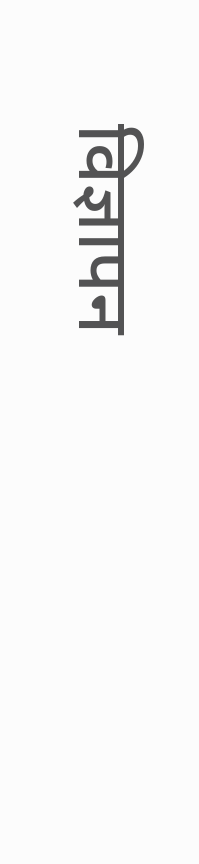विज्ञापन